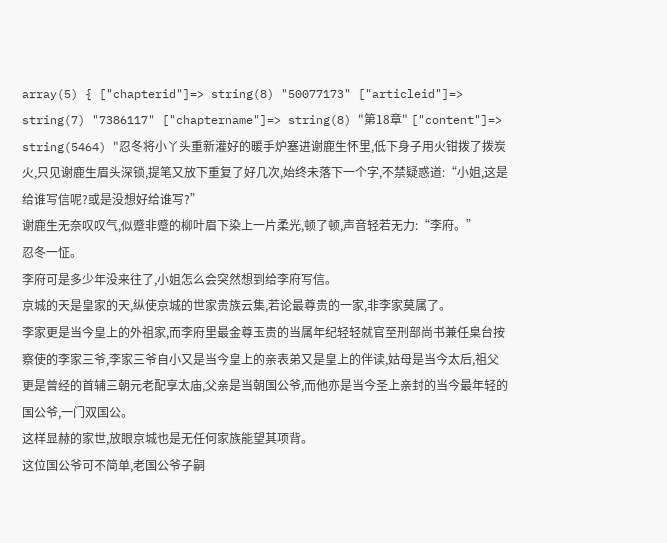array(5) { ["chapterid"]=> string(8) "50077173" ["articleid"]=> string(7) "7386117" ["chaptername"]=> string(8) "第18章" ["content"]=> string(5464) "忍冬将小丫头重新灌好的暖手炉塞进谢鹿生怀里,低下身子用火钳拨了拨炭火,只见谢鹿生眉头深锁,提笔又放下重复了好几次,始终未落下一个字,不禁疑惑道:“小姐,这是给谁写信呢?或是没想好给谁写?”
谢鹿生无奈叹叹气,似蹙非蹙的柳叶眉下染上一片柔光,顿了顿,声音轻若无力:“李府。”
忍冬一怔。
李府可是多少年没来往了,小姐怎么会突然想到给李府写信。
京城的天是皇家的天,纵使京城的世家贵族云集,若论最尊贵的一家,非李家莫属了。
李家更是当今皇上的外祖家,而李府里最金尊玉贵的当属年纪轻轻就官至刑部尚书兼任臬台按察使的李家三爷,李家三爷自小又是当今皇上的亲表弟又是皇上的伴读,姑母是当今太后,祖父更是曾经的首辅三朝元老配享太庙,父亲是当朝国公爷,而他亦是当今圣上亲封的当今最年轻的国公爷,一门双国公。
这样显赫的家世,放眼京城也是无任何家族能望其项背。
这位国公爷可不简单,老国公爷子嗣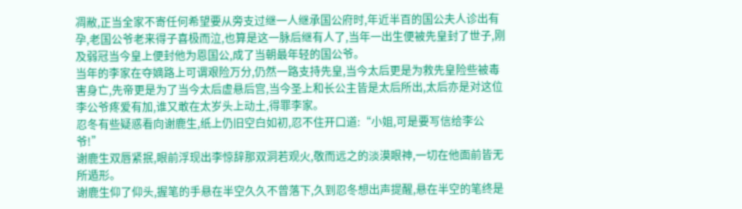凋敝,正当全家不寄任何希望要从旁支过继一人继承国公府时,年近半百的国公夫人诊出有孕,老国公爷老来得子喜极而泣,也算是这一脉后继有人了,当年一出生便被先皇封了世子,刚及弱冠当今皇上便封他为恩国公,成了当朝最年轻的国公爷。
当年的李家在夺嫡路上可谓艰险万分,仍然一路支持先皇,当今太后更是为救先皇险些被毒害身亡,先帝更是为了当今太后虚悬后宫,当今圣上和长公主皆是太后所出,太后亦是对这位李公爷疼爱有加,谁又敢在太岁头上动土,得罪李家。
忍冬有些疑惑看向谢鹿生,纸上仍旧空白如初,忍不住开口道:“小姐,可是要写信给李公爷!”
谢鹿生双唇紧抿,眼前浮现出李惊辞那双洞若观火,敬而远之的淡漠眼神,一切在他面前皆无所遁形。
谢鹿生仰了仰头,握笔的手悬在半空久久不曾落下,久到忍冬想出声提醒,悬在半空的笔终是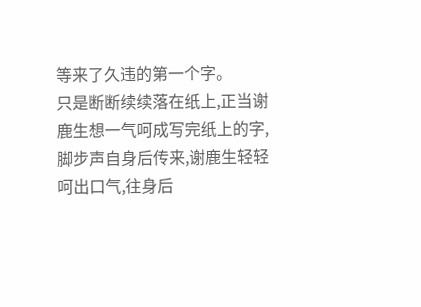等来了久违的第一个字。
只是断断续续落在纸上,正当谢鹿生想一气呵成写完纸上的字,脚步声自身后传来,谢鹿生轻轻呵出口气,往身后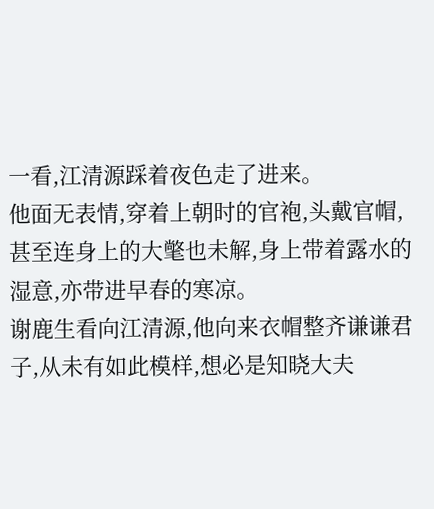一看,江清源踩着夜色走了进来。
他面无表情,穿着上朝时的官袍,头戴官帽,甚至连身上的大氅也未解,身上带着露水的湿意,亦带进早春的寒凉。
谢鹿生看向江清源,他向来衣帽整齐谦谦君子,从未有如此模样,想必是知晓大夫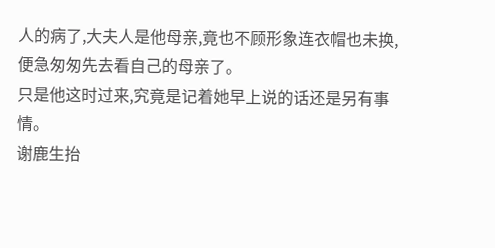人的病了,大夫人是他母亲,竟也不顾形象连衣帽也未换,便急匆匆先去看自己的母亲了。
只是他这时过来,究竟是记着她早上说的话还是另有事情。
谢鹿生抬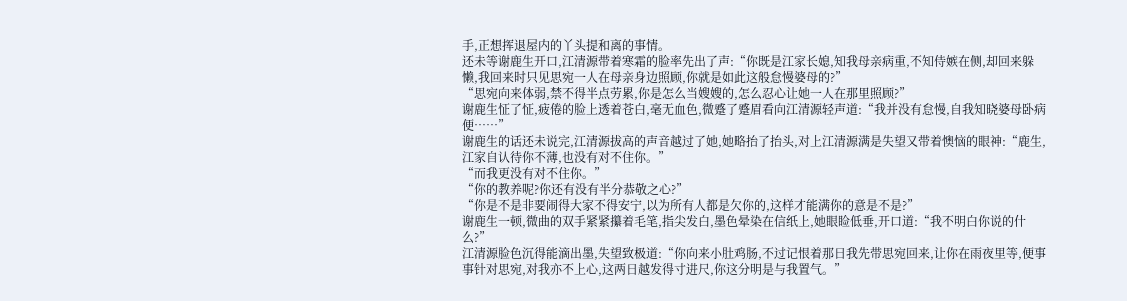手,正想挥退屋内的丫头提和离的事情。
还未等谢鹿生开口,江清源带着寒霜的脸率先出了声:“你既是江家长媳,知我母亲病重,不知侍嫉在侧,却回来躲懒,我回来时只见思宛一人在母亲身边照顾,你就是如此这般怠慢婆母的?”
“思宛向来体弱,禁不得半点劳累,你是怎么当嫂嫂的,怎么忍心让她一人在那里照顾?”
谢鹿生怔了怔,疲倦的脸上透着苍白,毫无血色,微蹙了蹙眉看向江清源轻声道:“我并没有怠慢,自我知晓婆母卧病便……”
谢鹿生的话还未说完,江清源拔高的声音越过了她,她略抬了抬头,对上江清源满是失望又带着懊恼的眼神:“鹿生,江家自认待你不薄,也没有对不住你。”
“而我更没有对不住你。”
“你的教养呢?你还有没有半分恭敬之心?”
“你是不是非要闹得大家不得安宁,以为所有人都是欠你的,这样才能满你的意是不是?”
谢鹿生一顿,微曲的双手紧紧攥着毛笔,指尖发白,墨色晕染在信纸上,她眼睑低垂,开口道:“我不明白你说的什么?”
江清源脸色沉得能滴出墨,失望致极道:“你向来小肚鸡肠,不过记恨着那日我先带思宛回来,让你在雨夜里等,便事事针对思宛,对我亦不上心,这两日越发得寸进尺,你这分明是与我置气。”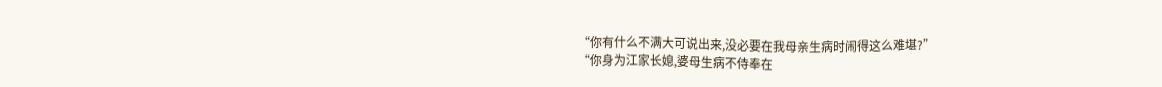“你有什么不满大可说出来,没必要在我母亲生病时闹得这么难堪?”
“你身为江家长媳,婆母生病不侍奉在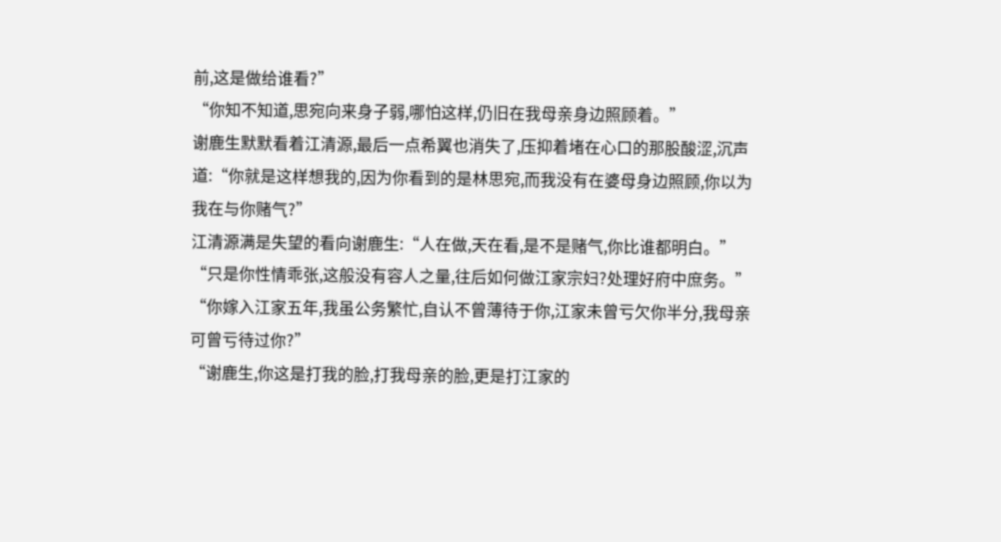前,这是做给谁看?”
“你知不知道,思宛向来身子弱,哪怕这样,仍旧在我母亲身边照顾着。”
谢鹿生默默看着江清源,最后一点希翼也消失了,压抑着堵在心口的那股酸涩,沉声道:“你就是这样想我的,因为你看到的是林思宛,而我没有在婆母身边照顾,你以为我在与你赌气?”
江清源满是失望的看向谢鹿生:“人在做,天在看,是不是赌气,你比谁都明白。”
“只是你性情乖张,这般没有容人之量,往后如何做江家宗妇?处理好府中庶务。”
“你嫁入江家五年,我虽公务繁忙,自认不曾薄待于你,江家未曾亏欠你半分,我母亲可曾亏待过你?”
“谢鹿生,你这是打我的脸,打我母亲的脸,更是打江家的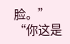脸。”
“你这是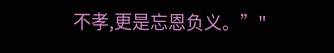不孝,更是忘恩负义。”"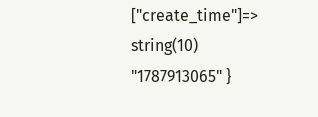["create_time"]=> string(10) "1787913065" }